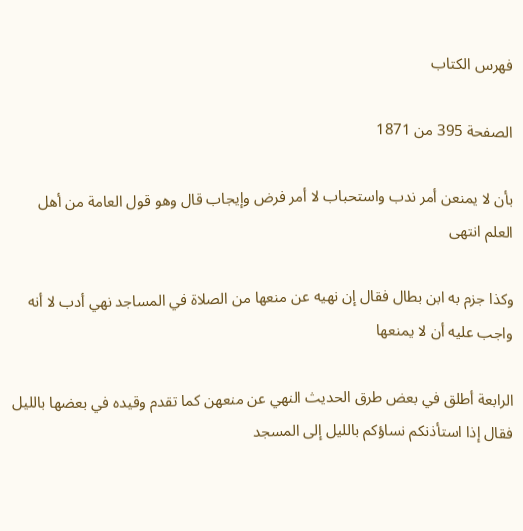فهرس الكتاب

الصفحة 395 من 1871

بأن لا يمنعن أمر ندب واستحباب لا أمر فرض وإيجاب قال وهو قول العامة من أهل العلم انتهى

وكذا جزم به ابن بطال فقال إن نهيه عن منعها من الصلاة في المساجد نهي أدب لا أنه واجب عليه أن لا يمنعها

الرابعة أطلق في بعض طرق الحديث النهي عن منعهن كما تقدم وقيده في بعضها بالليل فقال إذا استأذنكم نساؤكم بالليل إلى المسجد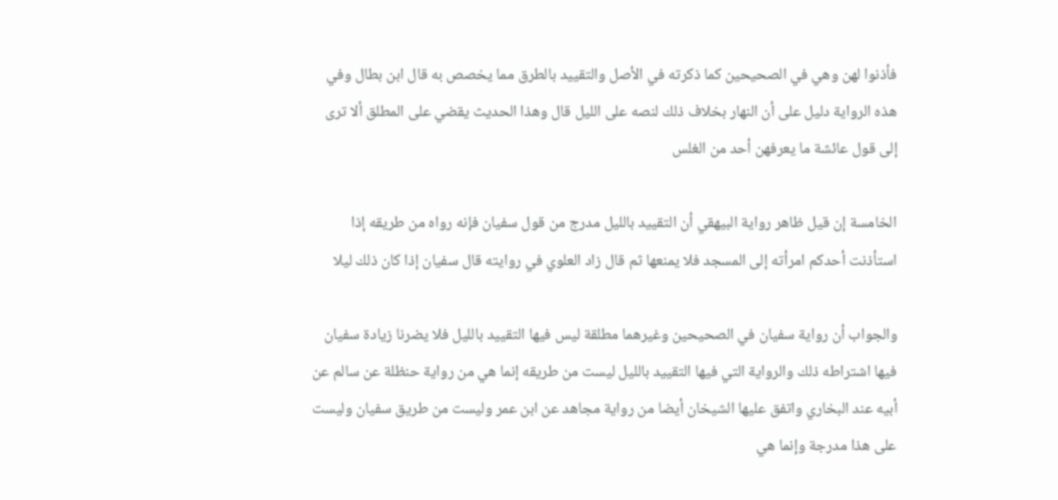فأذنوا لهن وهي في الصحيحين كما ذكرته في الأصل والتقييد بالطرق مما يخصص به قال ابن بطال وفي هذه الرواية دليل على أن النهار بخلاف ذلك لنصه على الليل قال وهذا الحديث يقضي على المطلق ألا ترى إلى قول عائشة ما يعرفهن أحد من الغلس

الخامسة إن قيل ظاهر رواية البيهقي أن التقييد بالليل مدرج من قول سفيان فإنه رواه من طريقه إذا استأذنت أحدكم امرأته إلى المسجد فلا يمنعها ثم قال زاد العلوي في روايته قال سفيان إذا كان ذلك ليلا

والجواب أن رواية سفيان في الصحيحين وغيرهما مطلقة ليس فيها التقييد بالليل فلا يضرنا زيادة سفيان فيها اشتراطه ذلك والرواية التي فيها التقييد بالليل ليست من طريقه إنما هي من رواية حنظلة عن سالم عن أبيه عند البخاري واتفق عليها الشيخان أيضا من رواية مجاهد عن ابن عمر وليست من طريق سفيان وليست على هذا مدرجة وإنما هي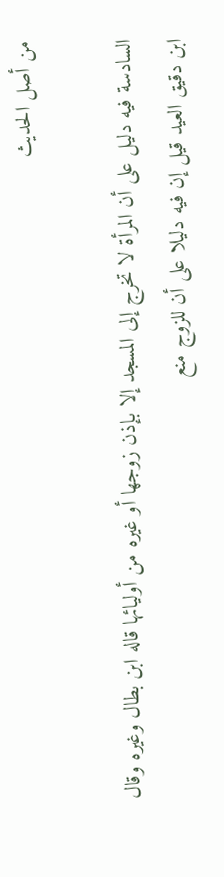من أصل الحديث

السادسة فيه دليل على أن المرأة لا تخرج إلى المسجد إلا بإذن زوجها أو غيره من أوليائها قاله ابن بطال وغيره وقال ابن دقيق العيد قيل إن فيه دليلا على أن للزوج منع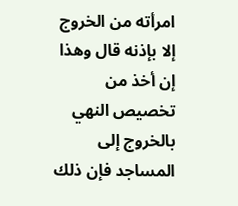امرأته من الخروج إلا بإذنه قال وهذا إن أخذ من تخصيص النهي بالخروج إلى المساجد فإن ذلك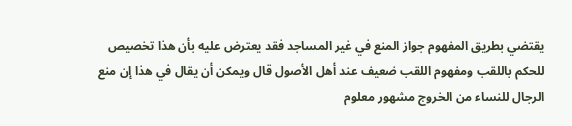يقتضي بطريق المفهوم جواز المنع في غير المساجد فقد يعترض عليه بأن هذا تخصيص للحكم باللقب ومفهوم اللقب ضعيف عند أهل الأصول قال ويمكن أن يقال في هذا إن منع الرجال للنساء من الخروج مشهور معلوم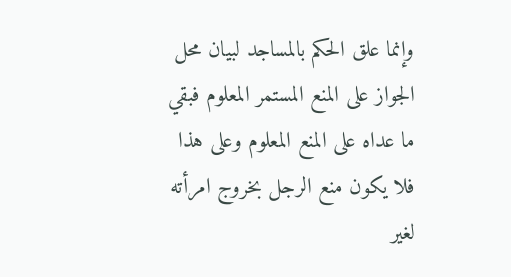وإنما علق الحكم بالمساجد لبيان محل الجواز على المنع المستمر المعلوم فبقي ما عداه على المنع المعلوم وعلى هذا فلا يكون منع الرجل بخروج امرأته لغير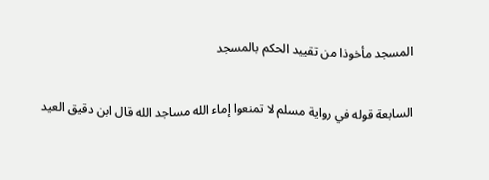المسجد مأخوذا من تقييد الحكم بالمسجد

السابعة قوله في رواية مسلم لا تمنعوا إماء الله مساجد الله قال ابن دقيق العيد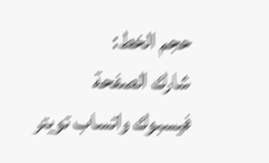حجم الخط:
شارك الصفحة
فيسبوك واتساب تويتر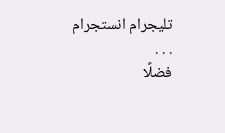تليجرام انستجرام
. . .
فضلًا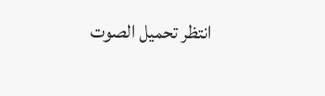انتظر تحميل الصوت